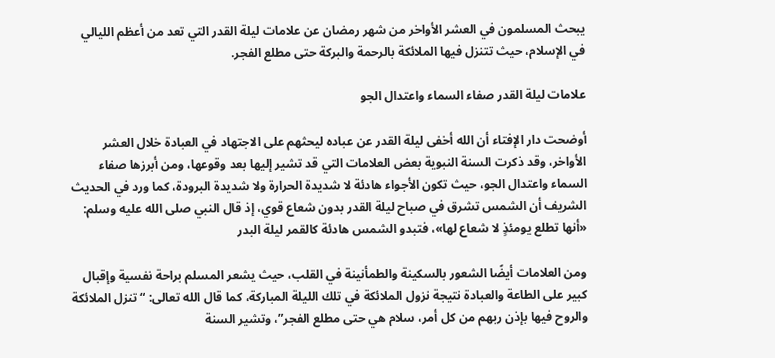يبحث المسلمون في العشر الأواخر من شهر رمضان عن علامات ليلة القدر التي تعد من أعظم الليالي في الإسلام، حيث تتنزل فيها الملائكة بالرحمة والبركة حتى مطلع الفجر.

علامات ليلة القدر صفاء السماء واعتدال الجو

أوضحت دار الإفتاء أن الله أخفى ليلة القدر عن عباده ليحثهم على الاجتهاد في العبادة خلال العشر الأواخر، وقد ذكرت السنة النبوية بعض العلامات التي قد تشير إليها بعد وقوعها، ومن أبرزها صفاء السماء واعتدال الجو، حيث تكون الأجواء هادئة لا شديدة الحرارة ولا شديدة البرودة، كما ورد في الحديث الشريف أن الشمس تشرق في صباح ليلة القدر بدون شعاع قوي، إذ قال النبي صلى الله عليه وسلم: «أنها تطلع يومئذٍ لا شعاع لها»، فتبدو الشمس هادئة كالقمر ليلة البدر

ومن العلامات أيضًا الشعور بالسكينة والطمأنينة في القلب، حيث يشعر المسلم براحة نفسية وإقبال كبير على الطاعة والعبادة نتيجة نزول الملائكة في تلك الليلة المباركة، كما قال الله تعالى: “تنزل الملائكة والروح فيها بإذن ربهم من كل أمر، سلام هي حتى مطلع الفجر”، وتشير السنة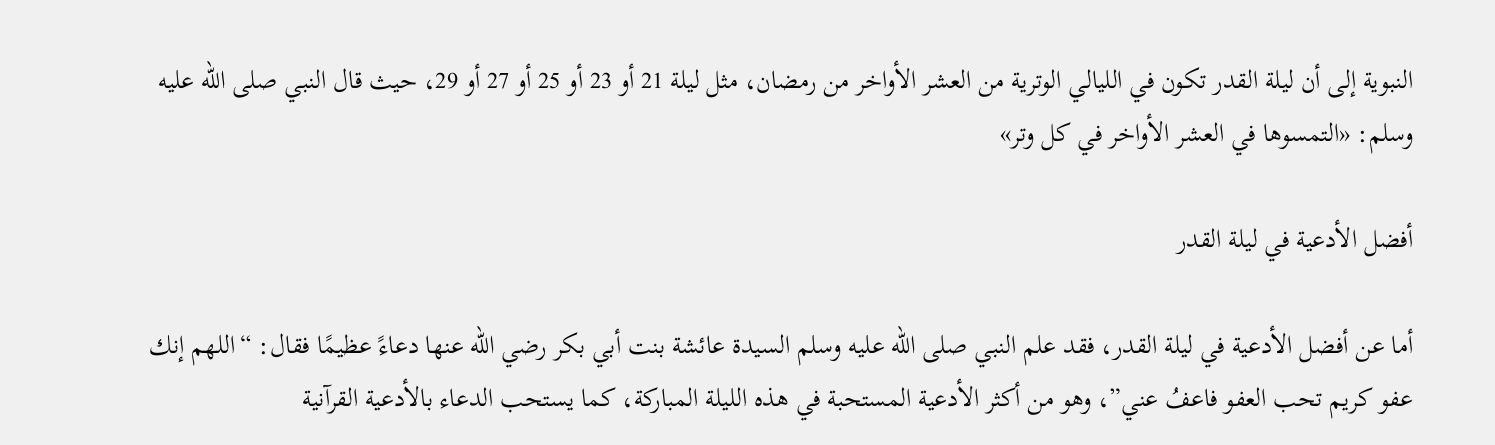النبوية إلى أن ليلة القدر تكون في الليالي الوترية من العشر الأواخر من رمضان، مثل ليلة 21 أو 23 أو 25 أو 27 أو 29، حيث قال النبي صلى الله عليه وسلم: «التمسوها في العشر الأواخر في كل وتر»

أفضل الأدعية في ليلة القدر

أما عن أفضل الأدعية في ليلة القدر، فقد علم النبي صلى الله عليه وسلم السيدة عائشة بنت أبي بكر رضي الله عنها دعاءً عظيمًا فقال: “اللهم إنك عفو كريم تحب العفو فاعفُ عني”، وهو من أكثر الأدعية المستحبة في هذه الليلة المباركة، كما يستحب الدعاء بالأدعية القرآنية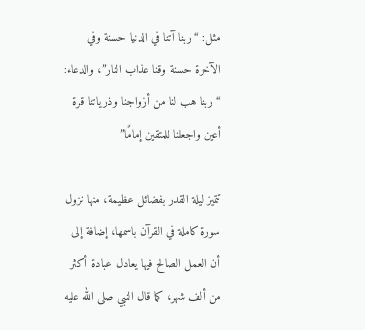مثل: “ربنا آتنا في الدنيا حسنة وفي الآخرة حسنة وقنا عذاب النار”، والدعاء: “ربنا هب لنا من أزواجنا وذرياتنا قرة أعين واجعلنا للمتقين إمامًا”

تتميز ليلة القدر بفضائل عظيمة، منها نزول سورة كاملة في القرآن باسمها، إضافة إلى أن العمل الصالح فيها يعادل عبادة أكثر من ألف شهر، كما قال النبي صلى الله عليه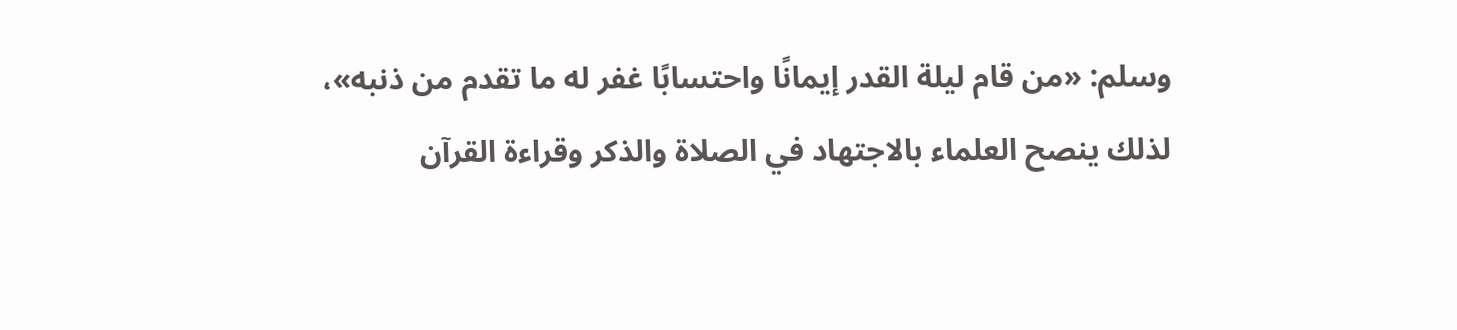وسلم: «من قام ليلة القدر إيمانًا واحتسابًا غفر له ما تقدم من ذنبه»، لذلك ينصح العلماء بالاجتهاد في الصلاة والذكر وقراءة القرآن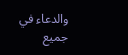والدعاء في جميع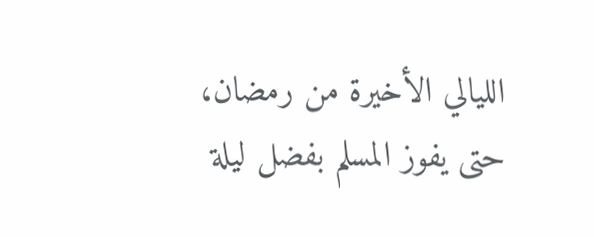الليالي الأخيرة من رمضان، حتى يفوز المسلم بفضل ليلة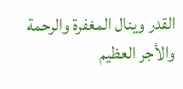القدر وينال المغفرة والرحمة والأجر العظيم